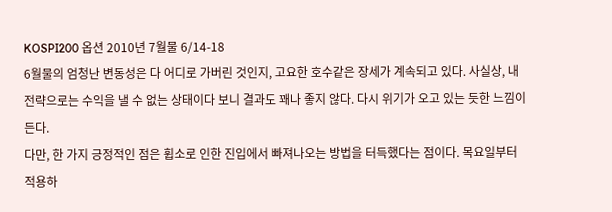KOSPI200 옵션 2010년 7월물 6/14-18
6월물의 엄청난 변동성은 다 어디로 가버린 것인지, 고요한 호수같은 장세가 계속되고 있다. 사실상, 내 전략으로는 수익을 낼 수 없는 상태이다 보니 결과도 꽤나 좋지 않다. 다시 위기가 오고 있는 듯한 느낌이 든다.
다만, 한 가지 긍정적인 점은 휩소로 인한 진입에서 빠져나오는 방법을 터득했다는 점이다. 목요일부터 적용하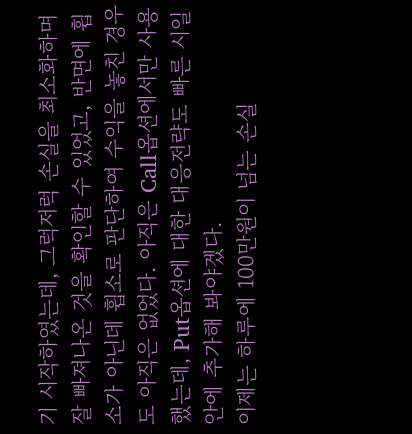기 시작하였는데, 그럭저럭 손실을 최소화하며 잘 빠져나온 것을 확인할 수 있었고, 반면에 휩소가 아닌데 휩소로 판단하여 수익을 놓친 경우도 아직은 없었다. 아직은 Call옵션에서만 사용했는데, Put옵션에 대한 대응전략도 빠른 시일안에 추가해 봐야겠다.
이제는 하루에 100만원이 넘는 손실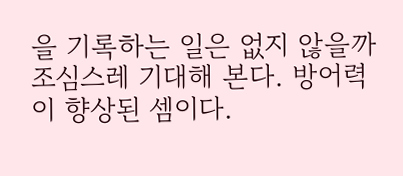을 기록하는 일은 없지 않을까 조심스레 기대해 본다. 방어력이 향상된 셈이다.